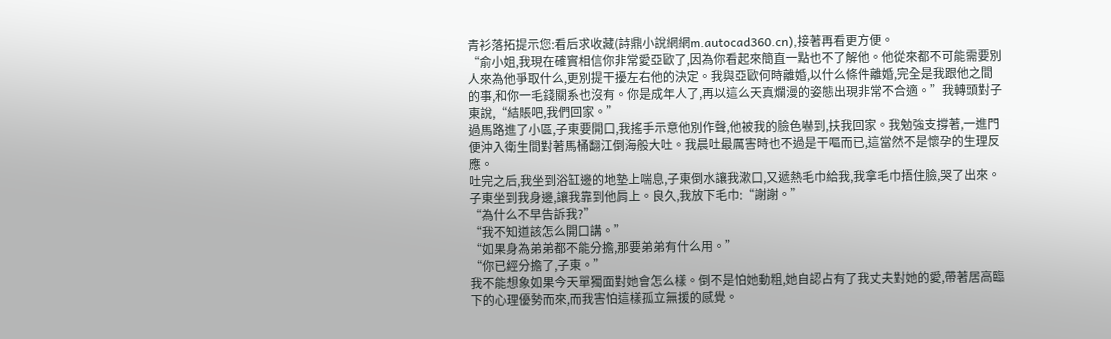青衫落拓提示您:看后求收藏(詩鼎小說網網m.autocad360.cn),接著再看更方便。
“俞小姐,我現在確實相信你非常愛亞歐了,因為你看起來簡直一點也不了解他。他從來都不可能需要別人來為他爭取什么,更別提干擾左右他的決定。我與亞歐何時離婚,以什么條件離婚,完全是我跟他之間的事,和你一毛錢關系也沒有。你是成年人了,再以這么天真爛漫的姿態出現非常不合適。”我轉頭對子東說,“結賬吧,我們回家。”
過馬路進了小區,子東要開口,我搖手示意他別作聲,他被我的臉色嚇到,扶我回家。我勉強支撐著,一進門便沖入衛生間對著馬桶翻江倒海般大吐。我晨吐最厲害時也不過是干嘔而已,這當然不是懷孕的生理反應。
吐完之后,我坐到浴缸邊的地墊上喘息,子東倒水讓我漱口,又遞熱毛巾給我,我拿毛巾捂住臉,哭了出來。子東坐到我身邊,讓我靠到他肩上。良久,我放下毛巾:“謝謝。”
“為什么不早告訴我?”
“我不知道該怎么開口講。”
“如果身為弟弟都不能分擔,那要弟弟有什么用。”
“你已經分擔了,子東。”
我不能想象如果今天單獨面對她會怎么樣。倒不是怕她動粗,她自認占有了我丈夫對她的愛,帶著居高臨下的心理優勢而來,而我害怕這樣孤立無援的感覺。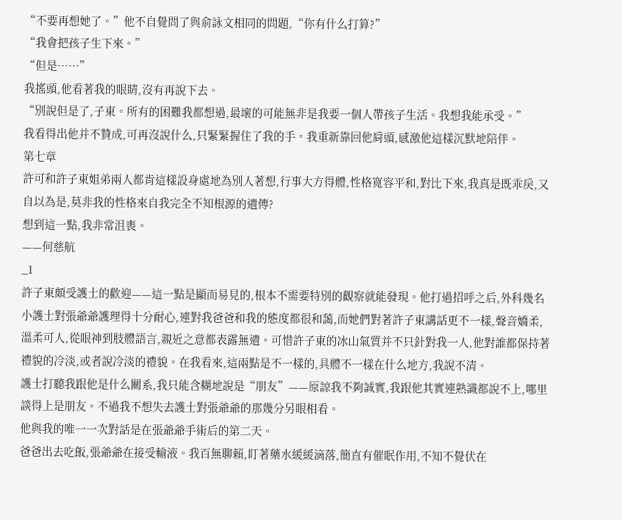“不要再想她了。”他不自覺問了與俞詠文相同的問題,“你有什么打算?”
“我會把孩子生下來。”
“但是……”
我搖頭,他看著我的眼睛,沒有再說下去。
“別說但是了,子東。所有的困難我都想過,最壞的可能無非是我要一個人帶孩子生活。我想我能承受。”
我看得出他并不贊成,可再沒說什么,只緊緊握住了我的手。我重新靠回他肩頭,感激他這樣沉默地陪伴。
第七章
許可和許子東姐弟兩人都肯這樣設身處地為別人著想,行事大方得體,性格寬容平和,對比下來,我真是既乖戾,又自以為是,莫非我的性格來自我完全不知根源的遺傳?
想到這一點,我非常沮喪。
——何慈航
_1
許子東頗受護士的歡迎——這一點是顯而易見的,根本不需要特別的觀察就能發現。他打過招呼之后,外科幾名小護士對張爺爺護理得十分耐心,連對我爸爸和我的態度都很和藹,而她們對著許子東講話更不一樣,聲音嬌柔,溫柔可人,從眼神到肢體語言,親近之意都表露無遺。可惜許子東的冰山氣質并不只針對我一人,他對誰都保持著禮貌的冷淡,或者說冷淡的禮貌。在我看來,這兩點是不一樣的,具體不一樣在什么地方,我說不清。
護士打聽我跟他是什么關系,我只能含糊地說是“朋友”——原諒我不夠誠實,我跟他其實連熟識都說不上,哪里談得上是朋友。不過我不想失去護士對張爺爺的那幾分另眼相看。
他與我的唯一一次對話是在張爺爺手術后的第二天。
爸爸出去吃飯,張爺爺在接受輸液。我百無聊賴,盯著藥水緩緩滴落,簡直有催眠作用,不知不覺伏在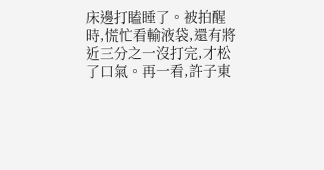床邊打瞌睡了。被拍醒時,慌忙看輸液袋,還有將近三分之一沒打完,才松了口氣。再一看,許子東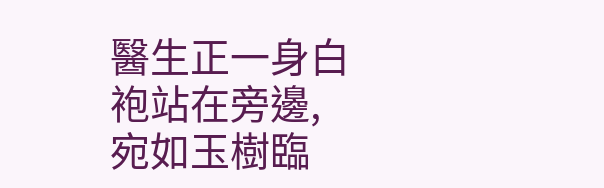醫生正一身白袍站在旁邊,宛如玉樹臨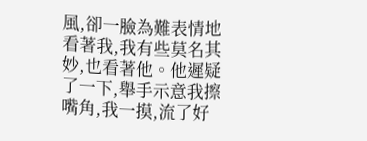風,卻一臉為難表情地看著我,我有些莫名其妙,也看著他。他遲疑了一下,舉手示意我擦嘴角,我一摸,流了好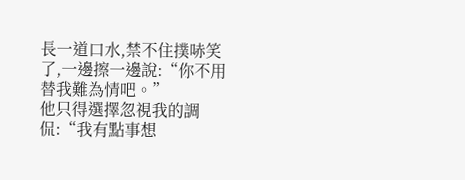長一道口水,禁不住撲哧笑了,一邊擦一邊說:“你不用替我難為情吧。”
他只得選擇忽視我的調侃:“我有點事想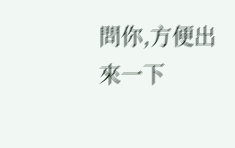問你,方便出來一下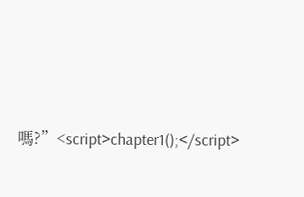嗎?”<script>chapter1();</script>